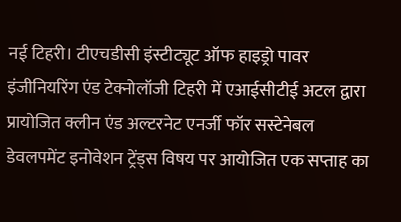नई टिहरी। टीएचडीसी इंस्टीट्यूट ऑफ हाइड्रो पावर इंजीनियरिंग एंड टेक्नोलॉजी टिहरी में एआईसीटीई अटल द्वारा प्रायोजित क्लीन एंड अल्टरनेट एनर्जी फॉर सस्टेनेबल डेवलपमेंट इनोवेशन ट्रेंड्स विषय पर आयोजित एक सप्ताह का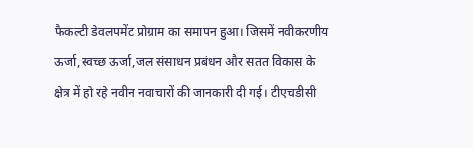फैकल्टी डेवलपमेंट प्रोग्राम का समापन हुआ। जिसमें नवीकरणीय ऊर्जा,स्वच्छ ऊर्जा,जल संसाधन प्रबंधन और सतत विकास के क्षेत्र में हो रहे नवीन नवाचारों की जानकारी दी गई। टीएचडीसी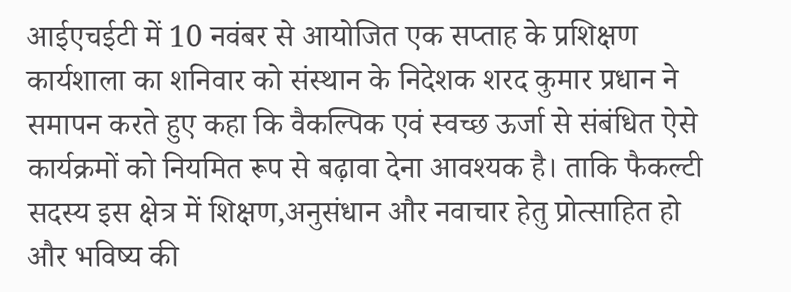आईएचईटी में 10 नवंबर से आयोजित एक सप्ताह के प्रशिक्षण कार्यशाला का शनिवार को संस्थान के निदेशक शरद कुमार प्रधान ने समापन करते हुए कहा कि वैकल्पिक एवं स्वच्छ ऊर्जा से संबंधित ऐसे कार्यक्रमों को नियमित रूप से बढ़ावा देना आवश्यक है। ताकि फैकल्टी सदस्य इस क्षेत्र में शिक्षण,अनुसंधान और नवाचार हेतु प्रोत्साहित हो और भविष्य की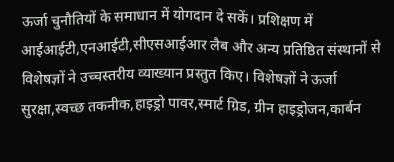ऊर्जा चुनौतियों के समाधान में योगदान दे सकें। प्रशिक्षण में आईआईटी,एनआईटी,सीएसआईआर लैब और अन्य प्रतिष्ठित संस्थानों से विशेषज्ञों ने उच्चस्तरीय व्याख्यान प्रस्तुत किए। विशेषज्ञों ने ऊर्जा सुरक्षा,स्वच्छ तकनीक,हाइड्रो पावर,स्मार्ट ग्रिड, ग्रीन हाइड्रोजन,कार्बन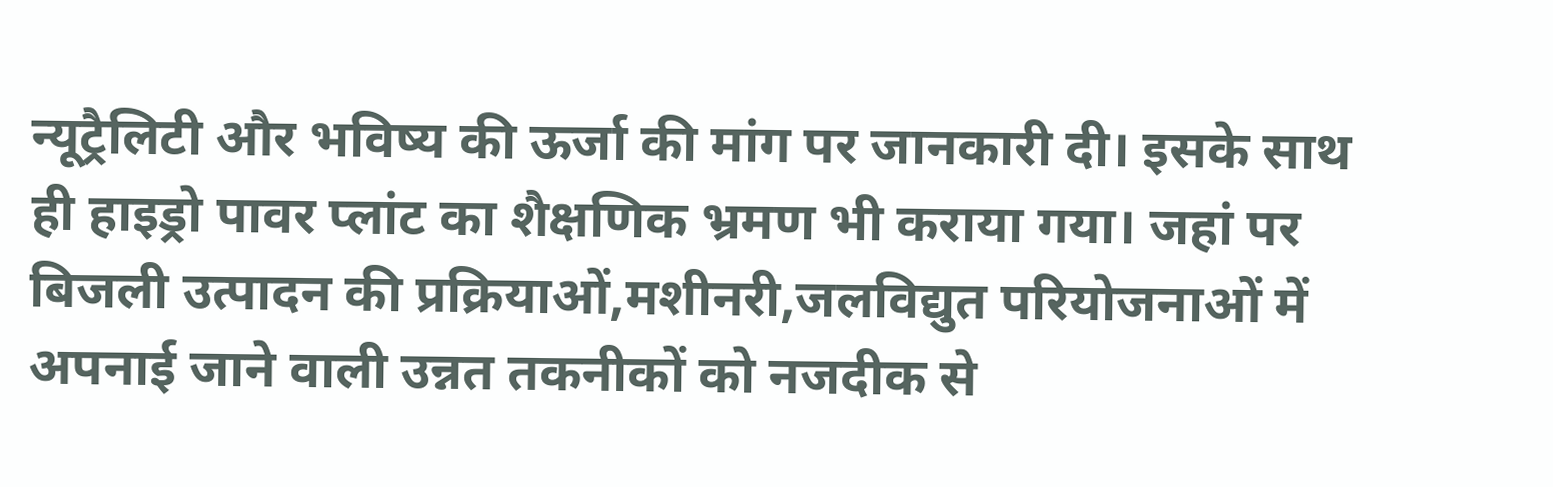न्यूट्रैलिटी और भविष्य की ऊर्जा की मांग पर जानकारी दी। इसके साथ ही हाइड्रो पावर प्लांट का शैक्षणिक भ्रमण भी कराया गया। जहां पर बिजली उत्पादन की प्रक्रियाओं,मशीनरी,जलविद्युत परियोजनाओं में अपनाई जाने वाली उन्नत तकनीकों को नजदीक से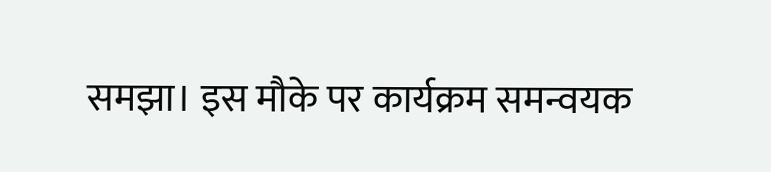समझा। इस मौके पर कार्यक्रम समन्वयक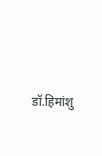डॉ.हिमांशु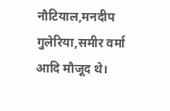नौटियाल,मनदीप गुलेरिया,समीर वर्मा आदि मौजूद थे।